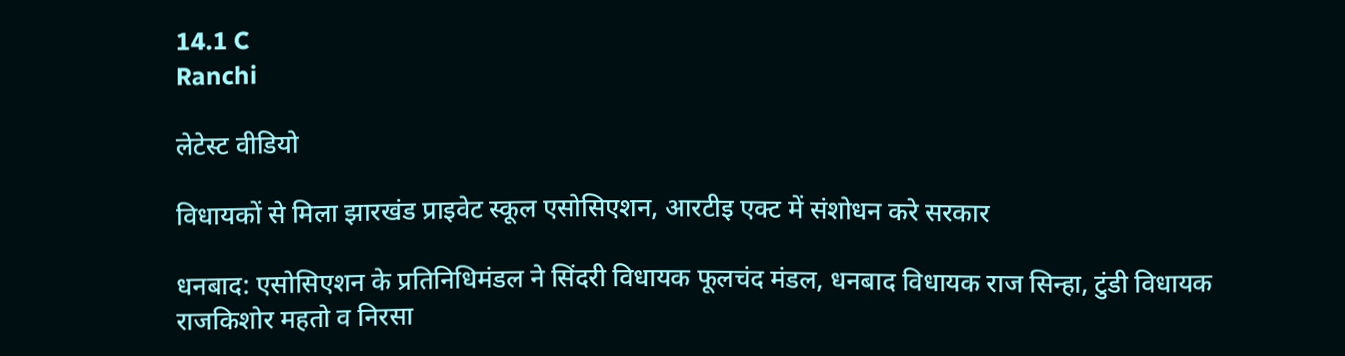14.1 C
Ranchi

लेटेस्ट वीडियो

विधायकों से मिला झारखंड प्राइवेट स्कूल एसोसिएशन, आरटीइ एक्ट में संशोधन करे सरकार

धनबाद: एसोसिएशन के प्रतिनिधिमंडल ने सिंदरी विधायक फूलचंद मंडल, धनबाद विधायक राज सिन्हा, टुंडी विधायक राजकिशोर महतो व निरसा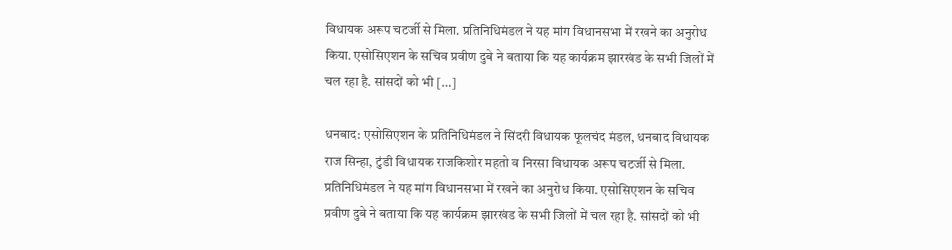विधायक अरूप चटर्जी से मिला. प्रतिनिधिमंडल ने यह मांग विधानसभा में रखने का अनुरोध किया. एसोसिएशन के सचिव प्रवीण दुबे ने बताया कि यह कार्यक्रम झारखंड के सभी जिलों में चल रहा है. सांसदों को भी […]

धनबाद: एसोसिएशन के प्रतिनिधिमंडल ने सिंदरी विधायक फूलचंद मंडल, धनबाद विधायक राज सिन्हा, टुंडी विधायक राजकिशोर महतो व निरसा विधायक अरूप चटर्जी से मिला. प्रतिनिधिमंडल ने यह मांग विधानसभा में रखने का अनुरोध किया. एसोसिएशन के सचिव प्रवीण दुबे ने बताया कि यह कार्यक्रम झारखंड के सभी जिलों में चल रहा है. सांसदों को भी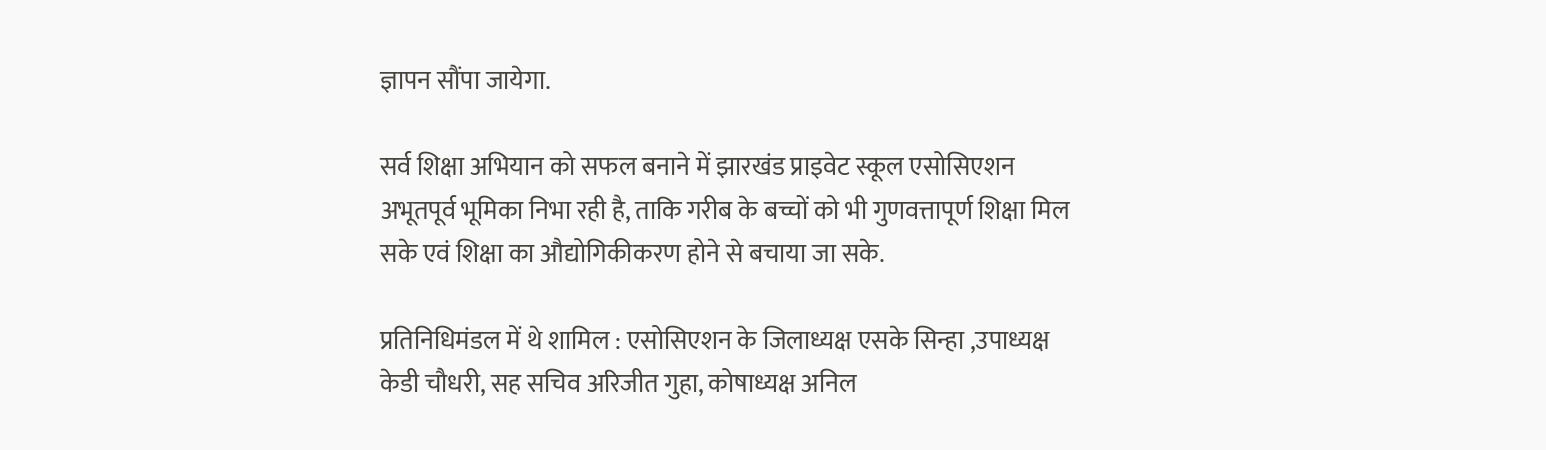ज्ञापन सौंपा जायेगा.

सर्व शिक्षा अभियान को सफल बनाने में झारखंड प्राइवेट स्कूल एसोसिएशन अभूतपूर्व भूमिका निभा रही है, ताकि गरीब के बच्चों को भी गुणवत्तापूर्ण शिक्षा मिल सके एवं शिक्षा का औद्योगिकीकरण होने से बचाया जा सके.

प्रतिनिधिमंडल में थे शामिल : एसोसिएशन के जिलाध्यक्ष एसके सिन्हा ,उपाध्यक्ष केडी चौधरी, सह सचिव अरिजीत गुहा, कोषाध्यक्ष अनिल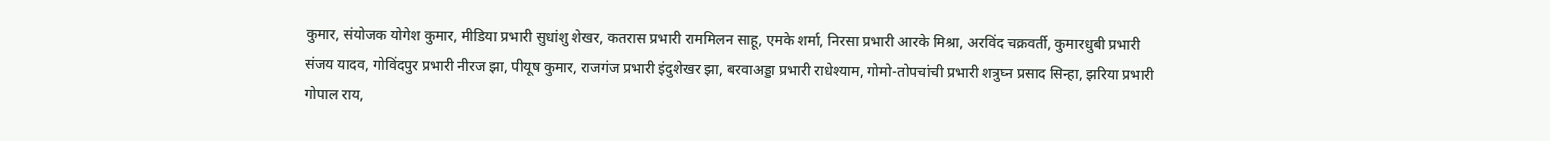कुमार, संयोजक योगेश कुमार, मीडिया प्रभारी सुधांशु शेखर, कतरास प्रभारी राममिलन साहू, एमके शर्मा, निरसा प्रभारी आरके मिश्रा, अरविंद चक्रवर्ती, कुमारधुबी प्रभारी संजय यादव, गोविंदपुर प्रभारी नीरज झा, पीयूष कुमार, राजगंज प्रभारी इंदुशेखर झा, बरवाअड्डा प्रभारी राधेश्याम, गोमो-तोपचांची प्रभारी शत्रुघ्न प्रसाद सिन्हा, झरिया प्रभारी गोपाल राय,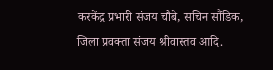करकेंद्र प्रभारी संजय चौबे, सचिन सौंडिक, जिला प्रवक्ता संजय श्रीवास्तव आदि.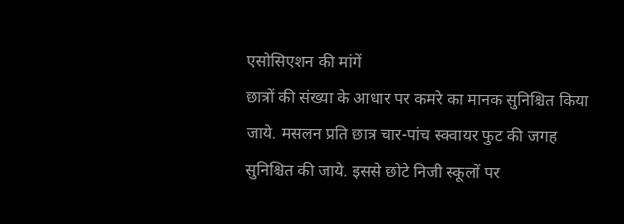एसोसिएशन की मांगें
छात्रों की संख्या के आधार पर कमरे का मानक सुनिश्चित किया जाये. मसलन प्रति छात्र चार-पांच स्क्वायर फुट की जगह सुनिश्चित की जाये. इससे छोटे निजी स्कूलों पर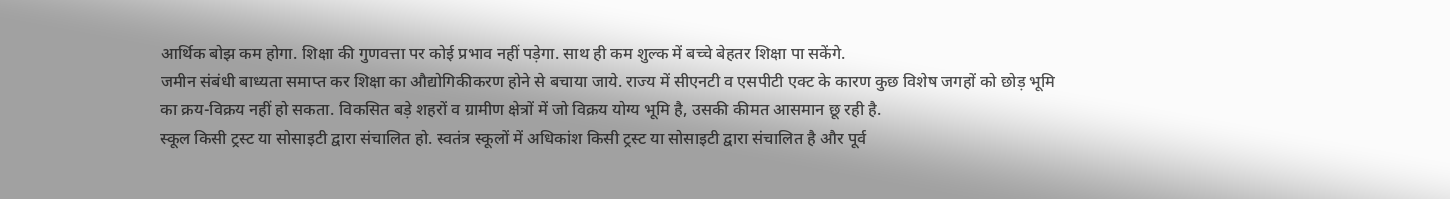आर्थिक बोझ कम होगा. शिक्षा की गुणवत्ता पर कोई प्रभाव नहीं पड़ेगा. साथ ही कम शुल्क में बच्चे बेहतर शिक्षा पा सकेंगे.
जमीन संबंधी बाध्यता समाप्त कर शिक्षा का औद्योगिकीकरण होने से बचाया जाये. राज्य में सीएनटी व एसपीटी एक्ट के कारण कुछ विशेष जगहों को छोड़ भूमि का क्रय-विक्रय नहीं हो सकता. विकसित बड़े शहरों व ग्रामीण क्षेत्रों में जो विक्रय योग्य भूमि है, उसकी कीमत आसमान छू रही है.
स्कूल किसी ट्रस्ट या सोसाइटी द्वारा संचालित हो. स्वतंत्र स्कूलों में अधिकांश किसी ट्रस्ट या सोसाइटी द्वारा संचालित है और पूर्व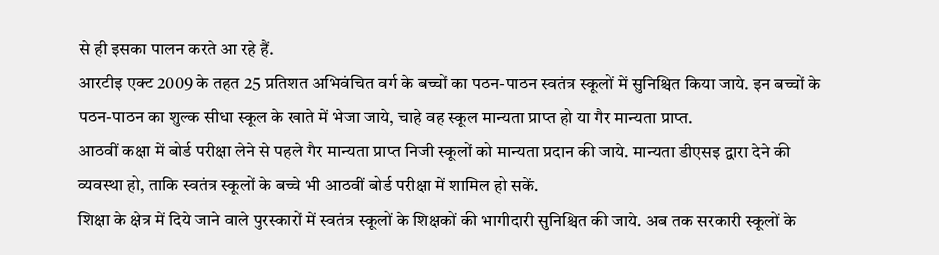से ही इसका पालन करते आ रहे हैं.
आरटीइ एक्ट 2009 के तहत 25 प्रतिशत अभिवंचित वर्ग के बच्चों का पठन-पाठन स्वतंत्र स्कूलों में सुनिश्चित किया जाये. इन बच्चों के पठन-पाठन का शुल्क सीधा स्कूल के खाते में भेजा जाये, चाहे वह स्कूल मान्यता प्राप्त हो या गैर मान्यता प्राप्त.
आठवीं कक्षा में बोर्ड परीक्षा लेने से पहले गैर मान्यता प्राप्त निजी स्कूलों को मान्यता प्रदान की जाये. मान्यता डीएसइ द्वारा देने की व्यवस्था हो, ताकि स्वतंत्र स्कूलों के बच्चे भी आठवीं बोर्ड परीक्षा में शामिल हो सकें.
शिक्षा के क्षेत्र में दिये जाने वाले पुरस्कारों में स्वतंत्र स्कूलों के शिक्षकों की भागीदारी सुनिश्चित की जाये. अब तक सरकारी स्कूलों के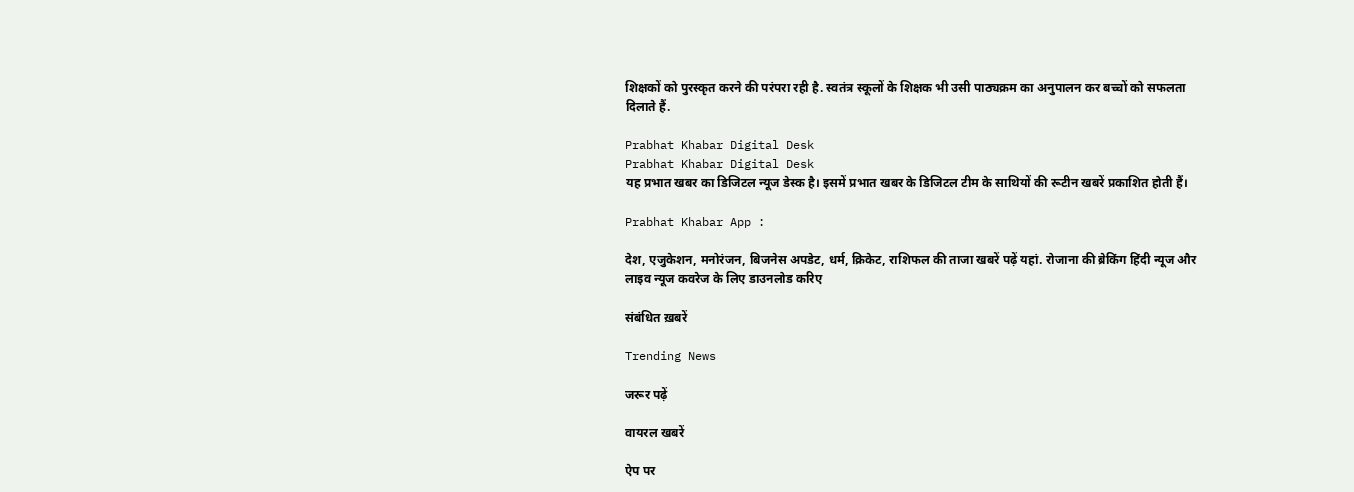शिक्षकों को पुरस्कृत करने की परंपरा रही है. स्वतंत्र स्कूलों के शिक्षक भी उसी पाठ्यक्रम का अनुपालन कर बच्चों को सफलता दिलाते हैं.

Prabhat Khabar Digital Desk
Prabhat Khabar Digital Desk
यह प्रभात खबर का डिजिटल न्यूज डेस्क है। इसमें प्रभात खबर के डिजिटल टीम के साथियों की रूटीन खबरें प्रकाशित होती हैं।

Prabhat Khabar App :

देश, एजुकेशन, मनोरंजन, बिजनेस अपडेट, धर्म, क्रिकेट, राशिफल की ताजा खबरें पढ़ें यहां. रोजाना की ब्रेकिंग हिंदी न्यूज और लाइव न्यूज कवरेज के लिए डाउनलोड करिए

संबंधित ख़बरें

Trending News

जरूर पढ़ें

वायरल खबरें

ऐप पर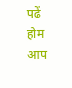पढें
होम आप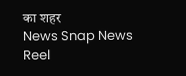का शहर
News Snap News Reel